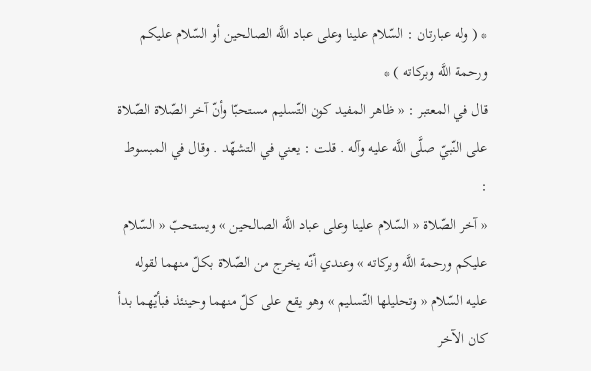* ( وله عبارتان : السّلام علينا وعلى عباد اللَّه الصالحين أو السّلام عليكم ورحمة اللَّه وبركاته ) *
قال في المعتبر : « ظاهر المفيد كون التّسليم مستحبّا وأنّ آخر الصّلاة الصّلاة على النّبيّ صلَّى اللَّه عليه وآله . قلت : يعني في التشهّد . وقال في المبسوط :
« آخر الصّلاة « السّلام علينا وعلى عباد اللَّه الصالحين » ويستحبّ « السّلام عليكم ورحمة اللَّه وبركاته » وعندي أنّه يخرج من الصّلاة بكلّ منهما لقوله عليه السّلام « وتحليلها التّسليم » وهو يقع على كلّ منهما وحينئذ فبأيّهما بدأ كان الآخر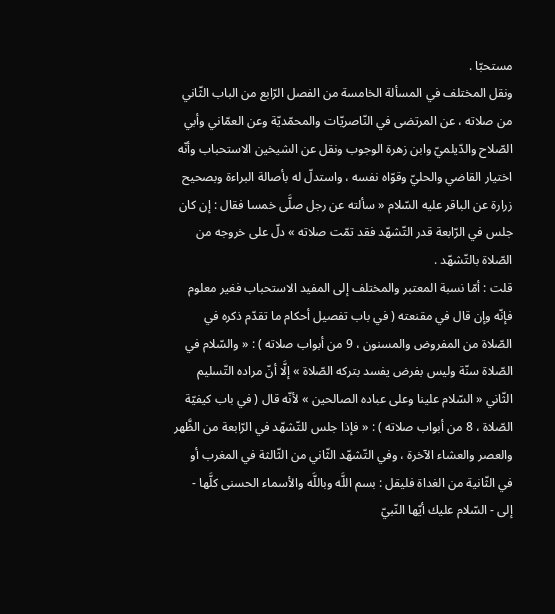مستحبّا .
ونقل المختلف في المسألة الخامسة من الفصل الرّابع من الباب الثّاني من صلاته ، عن المرتضى في النّاصريّات والمحمّديّة وعن العمّاني وأبي الصّلاح والدّيلميّ وابن زهرة الوجوب ونقل عن الشيخين الاستحباب وأنّه اختيار القاضي والحليّ وقوّاه نفسه ، واستدلّ له بأصالة البراءة وبصحيح زرارة عن الباقر عليه السّلام « سألته عن رجل صلَّى خمسا فقال : إن كان جلس في الرّابعة قدر التّشهّد فقد تمّت صلاته » دلّ على خروجه من الصّلاة بالتّشهّد .
قلت : أمّا نسبة المعتبر والمختلف إلى المفيد الاستحباب فغير معلوم فإنّه وإن قال في مقنعته ( في باب تفصيل أحكام ما تقدّم ذكره في الصّلاة من المفروض والمسنون ، 9 من أبواب صلاته ) : « والسّلام في الصّلاة سنّة وليس بفرض يفسد بتركه الصّلاة » إلَّا أنّ مراده التّسليم الثّاني « السّلام علينا وعلى عباده الصالحين » لأنّه قال ( في باب كيفيّة الصّلاة ، 8 من أبواب صلاته ) : « فإذا جلس للتّشهّد في الرّابعة من الظَّهر والعصر والعشاء الآخرة ، وفي التّشهّد الثّاني من الثّالثة في المغرب أو في الثّانية من الغداة فليقل : بسم اللَّه وباللَّه والأسماء الحسنى كلَّها - إلى - السّلام عليك أيّها النّبيّ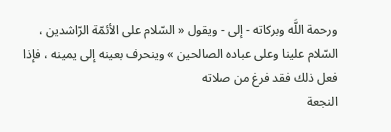ورحمة اللَّه وبركاته - إلى - ويقول « السّلام على الأئمّة الرّاشدين ، السّلام علينا وعلى عباده الصالحين » وينحرف بعينه إلى يمينه ، فإذا فعل ذلك فقد فرغ من صلاته
النجعة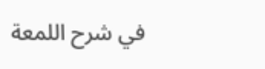في شرح اللمعة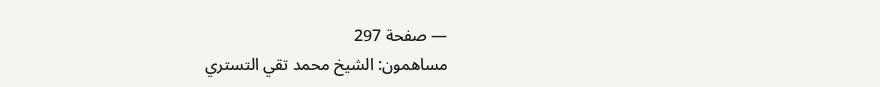— صفحة 297
مساهمون: الشيخ محمد تقي التستري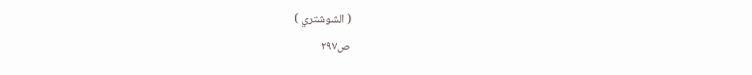( الشوشتري )
ص٢٩٧